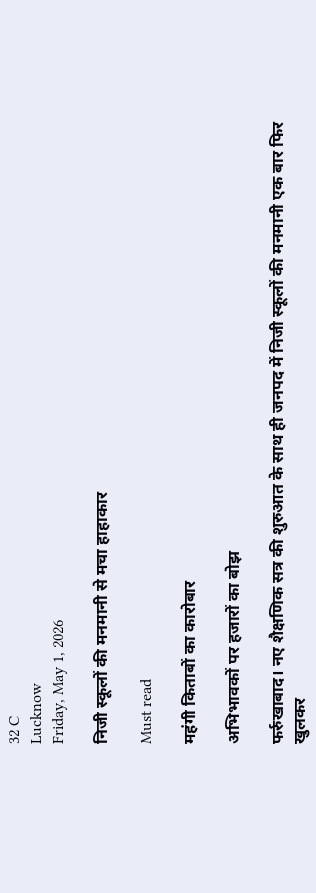32 C
Lucknow
Friday, May 1, 2026

निजी स्कूलों की मनमानी से मचा हाहाकार

Must read

महंगी किताबों का कारोबार

अभिभावकों पर हजारों का बोझ

फर्रुखाबाद। नए शैक्षणिक सत्र की शुरुआत के साथ ही जनपद में निजी स्कूलों की मनमानी एक बार फिर खुलकर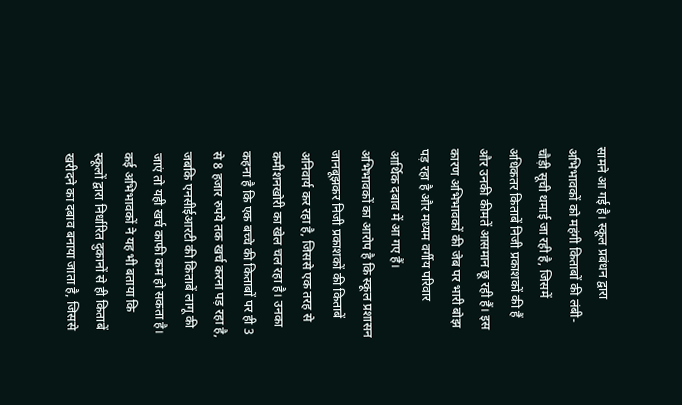सामने आ गई है। स्कूल प्रबंधन द्वारा अभिभावकों को महंगी किताबों की लंबी-चौड़ी सूची थमाई जा रही है, जिसमें अधिकतर किताबें निजी प्रकाशकों की हैं और उनकी कीमतें आसमान छू रही हैं। इस कारण अभिभावकों की जेब पर भारी बोझ पड़ रहा है और मध्यम वर्गीय परिवार आर्थिक दबाव में आ गए हैं।
अभिभावकों का आरोप है कि स्कूल प्रशासन जानबूझकर निजी प्रकाशकों की किताबें अनिवार्य कर रहा है, जिससे एक तरह से कमीशनखोरी का खेल चल रहा है। उनका कहना है कि एक बच्चे की किताबों पर ही 3 से 8 हजार रुपये तक खर्च करना पड़ रहा है, जबकि एनसीईआरटी की किताबें लागू की जाएं तो यही खर्च काफी कम हो सकता है।
कई अभिभावकों ने यह भी बताया कि स्कूलों द्वारा निर्धारित दुकानों से ही किताबें खरीदने का दबाव बनाया जाता है, जिससे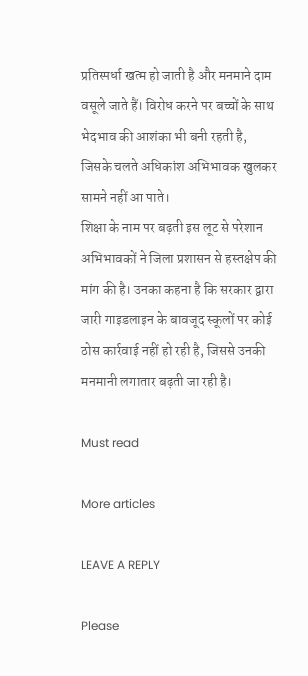प्रतिस्पर्धा खत्म हो जाती है और मनमाने दाम वसूले जाते हैं। विरोध करने पर बच्चों के साथ भेदभाव की आशंका भी बनी रहती है, जिसके चलते अधिकांश अभिभावक खुलकर सामने नहीं आ पाते।
शिक्षा के नाम पर बढ़ती इस लूट से परेशान अभिभावकों ने जिला प्रशासन से हस्तक्षेप की मांग की है। उनका कहना है कि सरकार द्वारा जारी गाइडलाइन के बावजूद स्कूलों पर कोई ठोस कार्रवाई नहीं हो रही है, जिससे उनकी मनमानी लगातार बढ़ती जा रही है।

Must read

More articles

LEAVE A REPLY

Please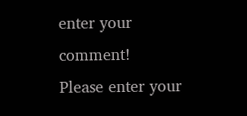enter your comment!
Please enter your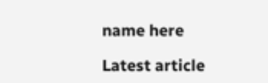name here

Latest article